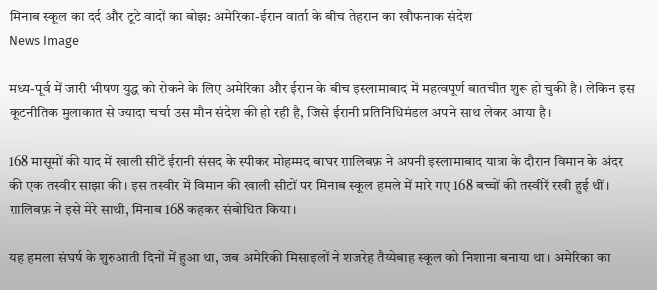मिनाब स्कूल का दर्द और टूटे वादों का बोझ: अमेरिका-ईरान वार्ता के बीच तेहरान का खौफनाक संदेश
News Image

मध्य-पूर्व में जारी भीषण युद्ध को रोकने के लिए अमेरिका और ईरान के बीच इस्लामाबाद में महत्वपूर्ण बातचीत शुरू हो चुकी है। लेकिन इस कूटनीतिक मुलाकात से ज्यादा चर्चा उस मौन संदेश की हो रही है, जिसे ईरानी प्रतिनिधिमंडल अपने साथ लेकर आया है।

168 मासूमों की याद में खाली सीटें ईरानी संसद के स्पीकर मोहम्मद बाघर ग़ालिबफ़ ने अपनी इस्लामाबाद यात्रा के दौरान विमान के अंदर की एक तस्वीर साझा की। इस तस्वीर में विमान की खाली सीटों पर मिनाब स्कूल हमले में मारे गए 168 बच्चों की तस्वीरें रखी हुई थीं। ग़ालिबफ़ ने इसे मेरे साथी, मिनाब 168 कहकर संबोधित किया।

यह हमला संघर्ष के शुरुआती दिनों में हुआ था, जब अमेरिकी मिसाइलों ने शजरेह तैय्येबाह स्कूल को निशाना बनाया था। अमेरिका का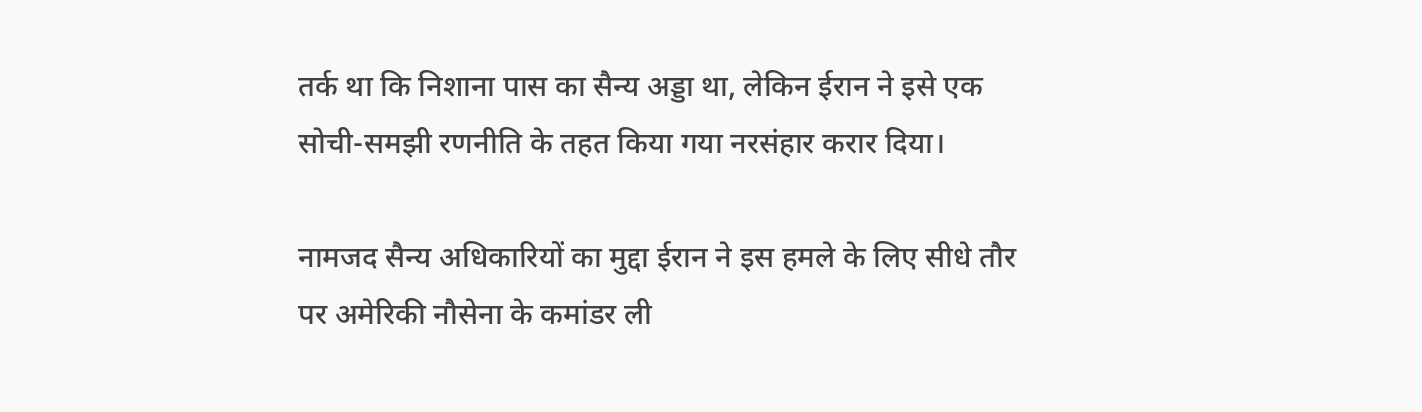तर्क था कि निशाना पास का सैन्य अड्डा था, लेकिन ईरान ने इसे एक सोची-समझी रणनीति के तहत किया गया नरसंहार करार दिया।

नामजद सैन्य अधिकारियों का मुद्दा ईरान ने इस हमले के लिए सीधे तौर पर अमेरिकी नौसेना के कमांडर ली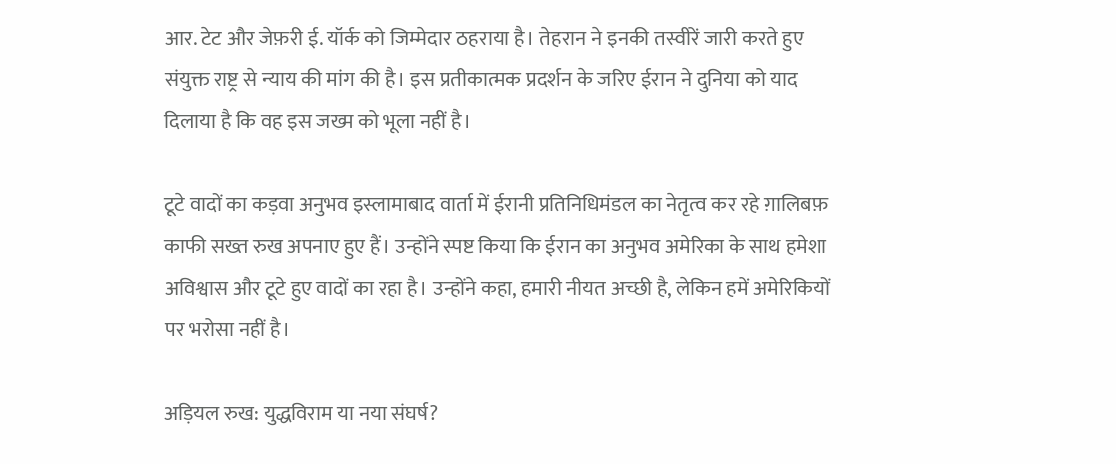आर. टेट और जेफ़री ई. यॉर्क को जिम्मेदार ठहराया है। तेहरान ने इनकी तस्वीरें जारी करते हुए संयुक्त राष्ट्र से न्याय की मांग की है। इस प्रतीकात्मक प्रदर्शन के जरिए ईरान ने दुनिया को याद दिलाया है कि वह इस जख्म को भूला नहीं है।

टूटे वादों का कड़वा अनुभव इस्लामाबाद वार्ता में ईरानी प्रतिनिधिमंडल का नेतृत्व कर रहे ग़ालिबफ़ काफी सख्त रुख अपनाए हुए हैं। उन्होंने स्पष्ट किया कि ईरान का अनुभव अमेरिका के साथ हमेशा अविश्वास और टूटे हुए वादों का रहा है। उन्होंने कहा, हमारी नीयत अच्छी है, लेकिन हमें अमेरिकियों पर भरोसा नहीं है।

अड़ियल रुख: युद्धविराम या नया संघर्ष?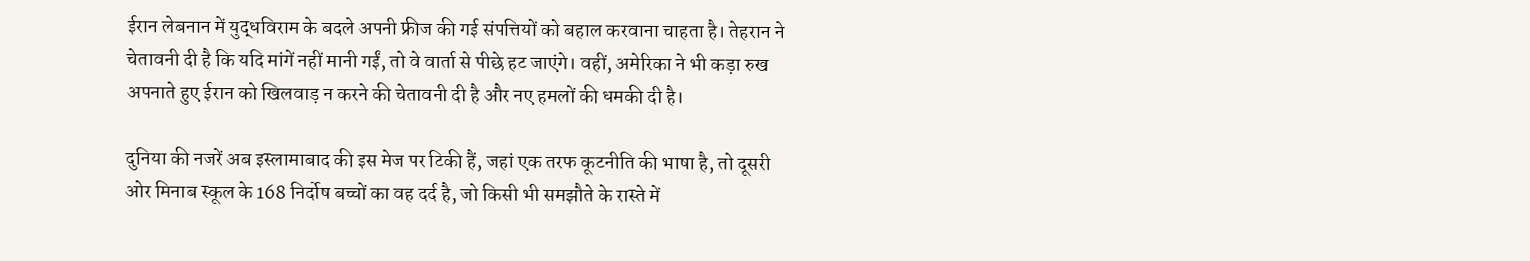ईरान लेबनान में युद्धविराम के बदले अपनी फ्रीज की गई संपत्तियों को बहाल करवाना चाहता है। तेहरान ने चेतावनी दी है कि यदि मांगें नहीं मानी गईं, तो वे वार्ता से पीछे हट जाएंगे। वहीं, अमेरिका ने भी कड़ा रुख अपनाते हुए ईरान को खिलवाड़ न करने की चेतावनी दी है और नए हमलों की धमकी दी है।

दुनिया की नजरें अब इस्लामाबाद की इस मेज पर टिकी हैं, जहां एक तरफ कूटनीति की भाषा है, तो दूसरी ओर मिनाब स्कूल के 168 निर्दोष बच्चों का वह दर्द है, जो किसी भी समझौते के रास्ते में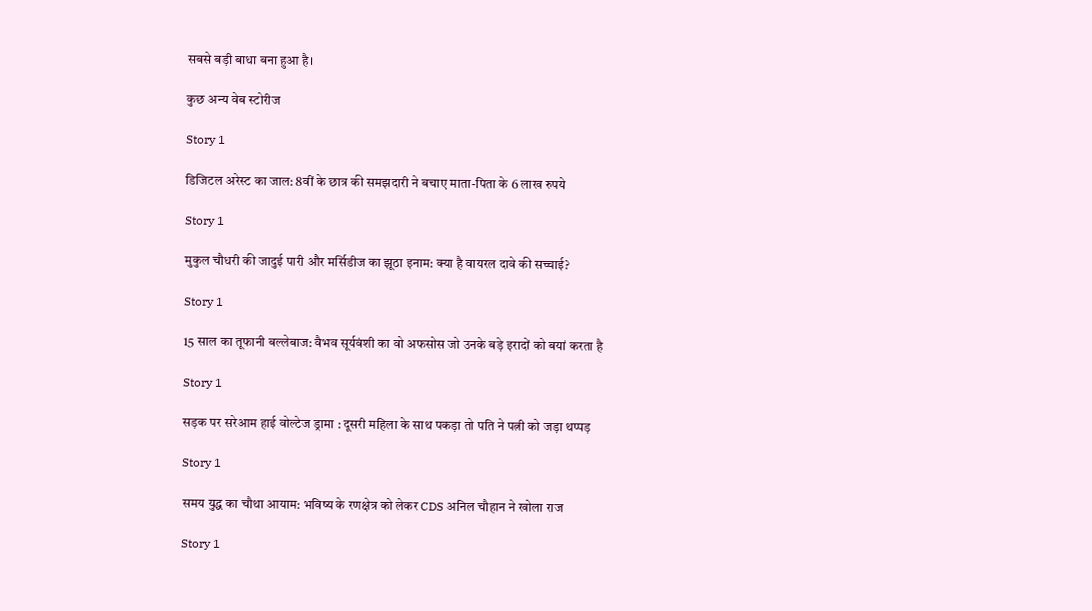सबसे बड़ी बाधा बना हुआ है।

कुछ अन्य वेब स्टोरीज

Story 1

डिजिटल अरेस्ट का जाल: 8वीं के छात्र की समझदारी ने बचाए माता-पिता के 6 लाख रुपये

Story 1

मुकुल चौधरी की जादुई पारी और मर्सिडीज का झूठा इनाम: क्या है वायरल दावे की सच्चाई?

Story 1

15 साल का तूफानी बल्लेबाज: वैभव सूर्यवंशी का वो अफसोस जो उनके बड़े इरादों को बयां करता है

Story 1

सड़क पर सरेआम हाई वोल्टेज ड्रामा : दूसरी महिला के साथ पकड़ा तो पति ने पत्नी को जड़ा थप्पड़

Story 1

समय युद्ध का चौथा आयाम: भविष्य के रणक्षेत्र को लेकर CDS अनिल चौहान ने खोला राज

Story 1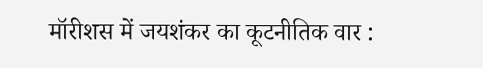मॉरीशस में जयशंकर का कूटनीतिक वार :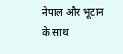नेपाल और भूटान के साथ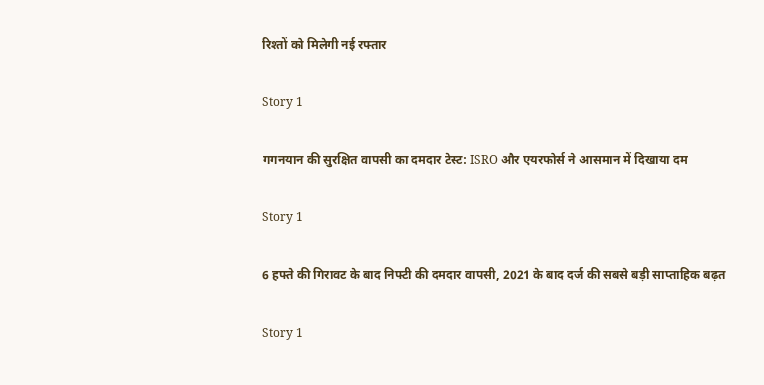रिश्तों को मिलेगी नई रफ्तार

Story 1

गगनयान की सुरक्षित वापसी का दमदार टेस्ट: ISRO और एयरफोर्स ने आसमान में दिखाया दम

Story 1

6 हफ्ते की गिरावट के बाद निफ्टी की दमदार वापसी, 2021 के बाद दर्ज की सबसे बड़ी साप्ताहिक बढ़त

Story 1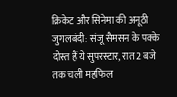क्रिकेट और सिनेमा की अनूठी जुगलबंदी: संजू सैमसन के पक्के दोस्त हैं ये सुपरस्टार, रात 2 बजे तक चली महफिल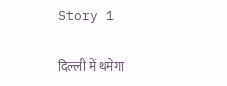Story 1

दिल्ली में थमेगा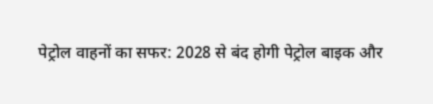पेट्रोल वाहनों का सफर: 2028 से बंद होगी पेट्रोल बाइक और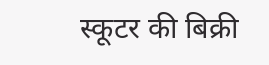स्कूटर की बिक्री